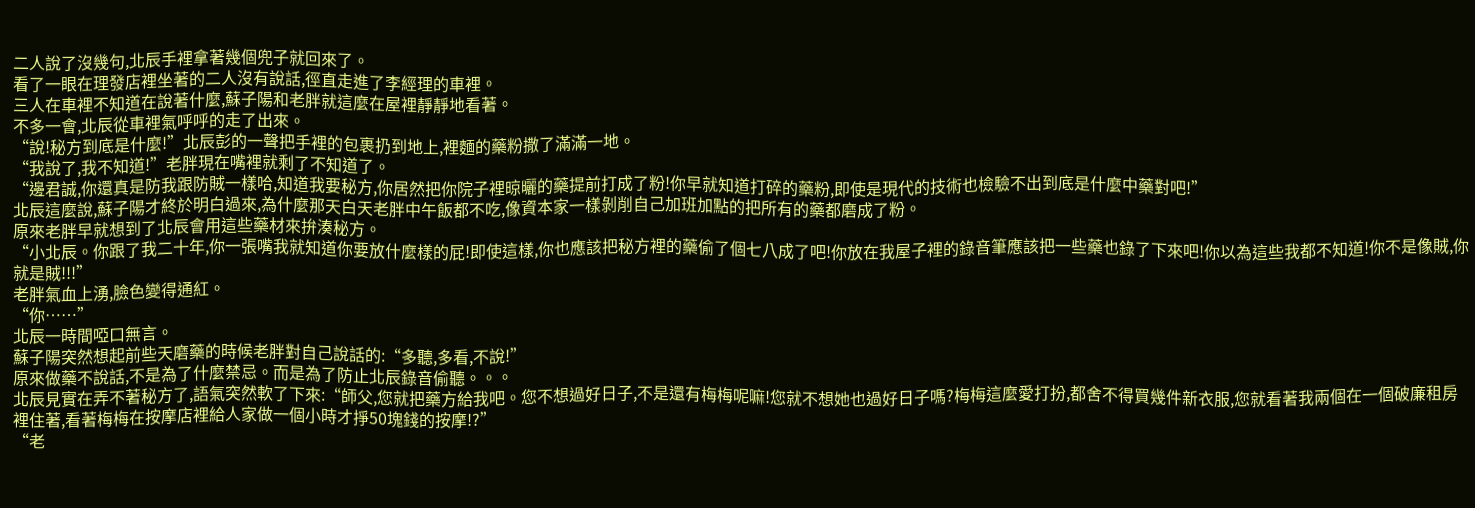二人說了沒幾句,北辰手裡拿著幾個兜子就回來了。
看了一眼在理發店裡坐著的二人沒有說話,徑直走進了李經理的車裡。
三人在車裡不知道在說著什麼,蘇子陽和老胖就這麼在屋裡靜靜地看著。
不多一會,北辰從車裡氣呼呼的走了出來。
“說!秘方到底是什麼!”北辰彭的一聲把手裡的包裹扔到地上,裡麵的藥粉撒了滿滿一地。
“我說了,我不知道!”老胖現在嘴裡就剩了不知道了。
“邊君誠,你還真是防我跟防賊一樣哈,知道我要秘方,你居然把你院子裡晾曬的藥提前打成了粉!你早就知道打碎的藥粉,即使是現代的技術也檢驗不出到底是什麼中藥對吧!”
北辰這麼說,蘇子陽才終於明白過來,為什麼那天白天老胖中午飯都不吃,像資本家一樣剝削自己加班加點的把所有的藥都磨成了粉。
原來老胖早就想到了北辰會用這些藥材來拚湊秘方。
“小北辰。你跟了我二十年,你一張嘴我就知道你要放什麼樣的屁!即使這樣,你也應該把秘方裡的藥偷了個七八成了吧!你放在我屋子裡的錄音筆應該把一些藥也錄了下來吧!你以為這些我都不知道!你不是像賊,你就是賊!!!”
老胖氣血上湧,臉色變得通紅。
“你……”
北辰一時間啞口無言。
蘇子陽突然想起前些天磨藥的時候老胖對自己說話的:“多聽,多看,不說!”
原來做藥不說話,不是為了什麼禁忌。而是為了防止北辰錄音偷聽。。。
北辰見實在弄不著秘方了,語氣突然軟了下來:“師父,您就把藥方給我吧。您不想過好日子,不是還有梅梅呢嘛!您就不想她也過好日子嗎?梅梅這麼愛打扮,都舍不得買幾件新衣服,您就看著我兩個在一個破廉租房裡住著,看著梅梅在按摩店裡給人家做一個小時才掙50塊錢的按摩!?”
“老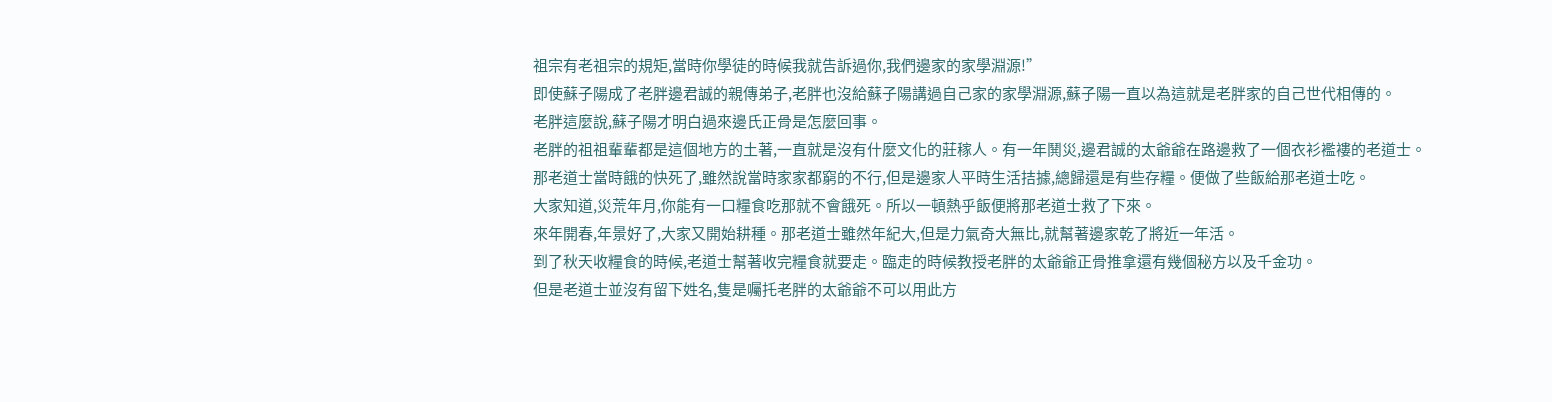祖宗有老祖宗的規矩,當時你學徒的時候我就告訴過你,我們邊家的家學淵源!”
即使蘇子陽成了老胖邊君誠的親傳弟子,老胖也沒給蘇子陽講過自己家的家學淵源,蘇子陽一直以為這就是老胖家的自己世代相傳的。
老胖這麼說,蘇子陽才明白過來邊氏正骨是怎麼回事。
老胖的祖祖輩輩都是這個地方的土著,一直就是沒有什麼文化的莊稼人。有一年鬨災,邊君誠的太爺爺在路邊救了一個衣衫襤褸的老道士。
那老道士當時餓的快死了,雖然說當時家家都窮的不行,但是邊家人平時生活拮據,總歸還是有些存糧。便做了些飯給那老道士吃。
大家知道,災荒年月,你能有一口糧食吃那就不會餓死。所以一頓熱乎飯便將那老道士救了下來。
來年開春,年景好了,大家又開始耕種。那老道士雖然年紀大,但是力氣奇大無比,就幫著邊家乾了將近一年活。
到了秋天收糧食的時候,老道士幫著收完糧食就要走。臨走的時候教授老胖的太爺爺正骨推拿還有幾個秘方以及千金功。
但是老道士並沒有留下姓名,隻是囑托老胖的太爺爺不可以用此方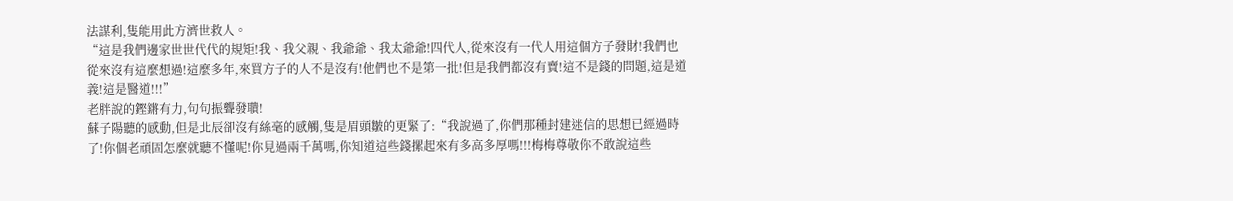法謀利,隻能用此方濟世救人。
“這是我們邊家世世代代的規矩!我、我父親、我爺爺、我太爺爺!四代人,從來沒有一代人用這個方子發財!我們也從來沒有這麼想過!這麼多年,來買方子的人不是沒有!他們也不是第一批!但是我們都沒有賣!這不是錢的問題,這是道義!這是醫道!!!”
老胖說的鏗鏘有力,句句振聾發聵!
蘇子陽聽的感動,但是北辰卻沒有絲毫的感觸,隻是眉頭皺的更緊了:“我說過了,你們那種封建迷信的思想已經過時了!你個老頑固怎麼就聽不懂呢!你見過兩千萬嗎,你知道這些錢摞起來有多高多厚嗎!!!梅梅尊敬你不敢說這些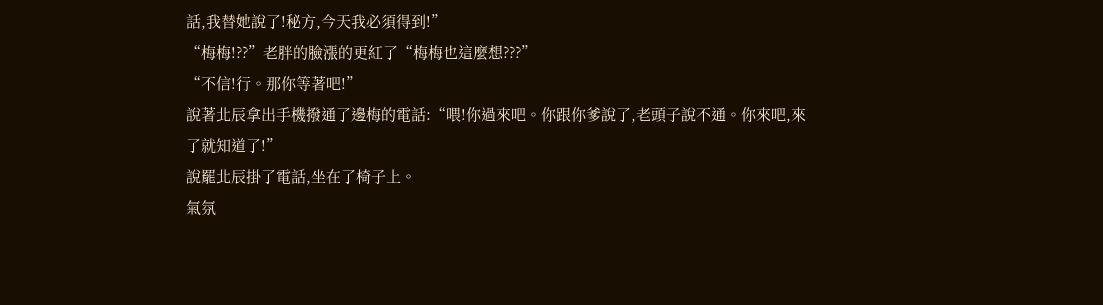話,我替她說了!秘方,今天我必須得到!”
“梅梅!??”老胖的臉漲的更紅了“梅梅也這麼想???”
“不信!行。那你等著吧!”
說著北辰拿出手機撥通了邊梅的電話:“喂!你過來吧。你跟你爹說了,老頭子說不通。你來吧,來了就知道了!”
說罷北辰掛了電話,坐在了椅子上。
氣氛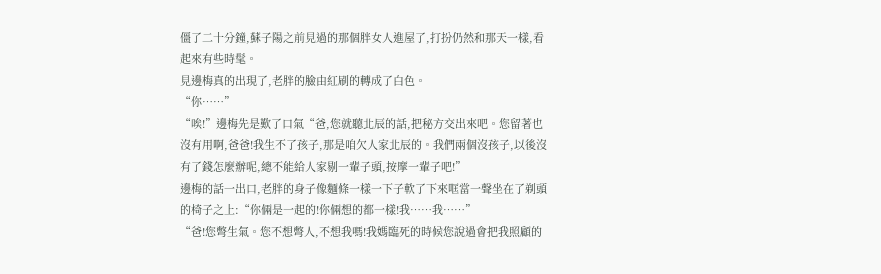僵了二十分鐘,蘇子陽之前見過的那個胖女人進屋了,打扮仍然和那天一樣,看起來有些時髦。
見邊梅真的出現了,老胖的臉由紅刷的轉成了白色。
“你……”
“唉!”邊梅先是歎了口氣“爸,您就聽北辰的話,把秘方交出來吧。您留著也沒有用啊,爸爸!我生不了孩子,那是咱欠人家北辰的。我們兩個沒孩子,以後沒有了錢怎麼辦呢,總不能給人家剔一輩子頭,按摩一輩子吧!”
邊梅的話一出口,老胖的身子像麵條一樣一下子軟了下來哐當一聲坐在了剃頭的椅子之上:“你倆是一起的!你倆想的都一樣!我……我……”
“爸!您彆生氣。您不想彆人,不想我嗎!我媽臨死的時候您說過會把我照顧的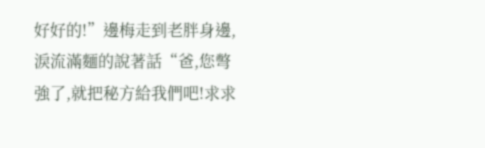好好的!”邊梅走到老胖身邊,淚流滿麵的說著話“爸,您彆強了,就把秘方給我們吧!求求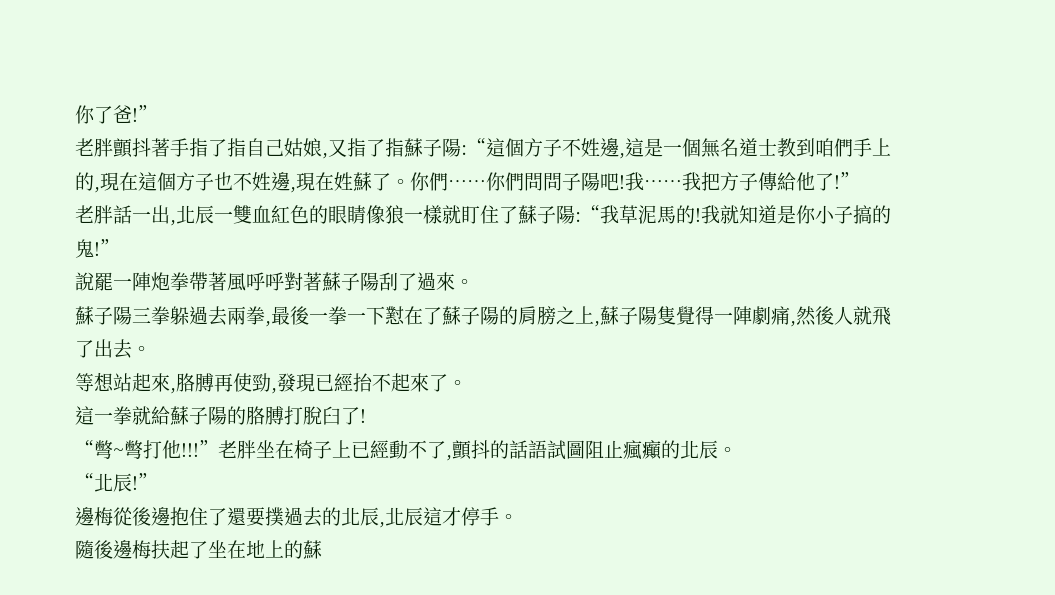你了爸!”
老胖顫抖著手指了指自己姑娘,又指了指蘇子陽:“這個方子不姓邊,這是一個無名道士教到咱們手上的,現在這個方子也不姓邊,現在姓蘇了。你們……你們問問子陽吧!我……我把方子傳給他了!”
老胖話一出,北辰一雙血紅色的眼睛像狼一樣就盯住了蘇子陽:“我草泥馬的!我就知道是你小子搞的鬼!”
說罷一陣炮拳帶著風呼呼對著蘇子陽刮了過來。
蘇子陽三拳躲過去兩拳,最後一拳一下懟在了蘇子陽的肩膀之上,蘇子陽隻覺得一陣劇痛,然後人就飛了出去。
等想站起來,胳膊再使勁,發現已經抬不起來了。
這一拳就給蘇子陽的胳膊打脫臼了!
“彆~彆打他!!!”老胖坐在椅子上已經動不了,顫抖的話語試圖阻止瘋癲的北辰。
“北辰!”
邊梅從後邊抱住了還要撲過去的北辰,北辰這才停手。
隨後邊梅扶起了坐在地上的蘇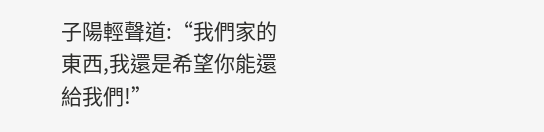子陽輕聲道:“我們家的東西,我還是希望你能還給我們!”